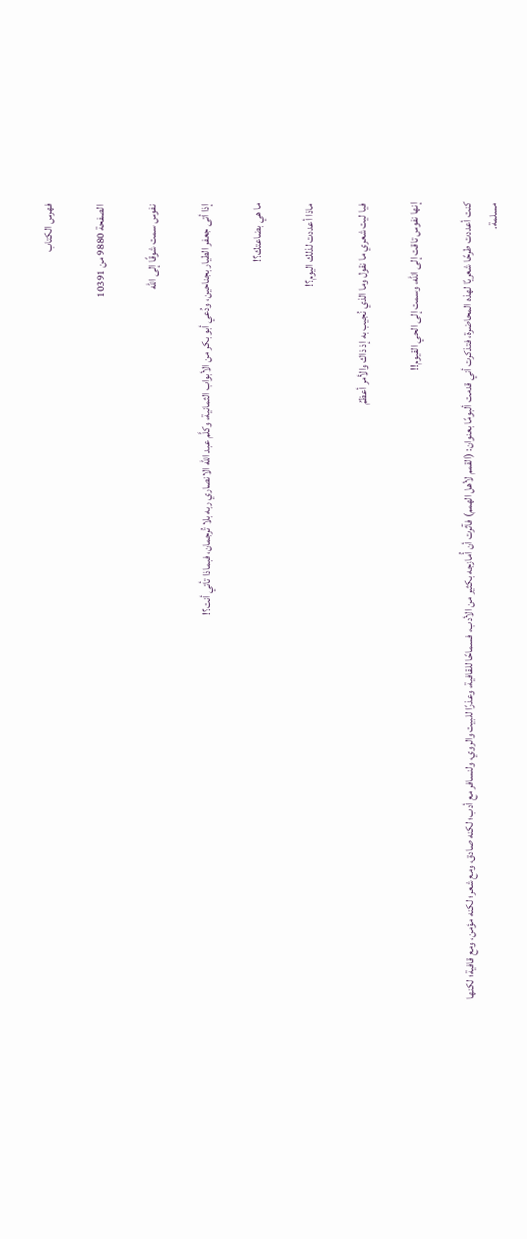فهرس الكتاب

الصفحة 9880 من 10391

نفوس سمت شوقًا إلى الله

إذا أتى جعفر الطيار بجناحين، ودُعي أبو بكر من الأبواب الثمانية، وكلَّم عبد الله الانصاري ربه بلا تُرجمان، فبماذا تأتي أنت؟!

ما هي بضاعتك؟!

ماذا أعددت لذلك اليوم؟!

فيا ليت شعري ما نقول وما الذي نُجيب به إذ ذاك والأمر أعظمُ

إنها نفوس تاقت إلى الله، وسمت إلى الحي القيوم!!

كنت أعددت طرحًا شعريًا لهذه المحاضرة، فتذكرت أني قدمت ألبومًا بعنوان: (القمم لأهل الهمم) فآثرت أن أُمازجه بكثير من الأدب، فسماحًا للقافية، وعذرًا للبيت والروي، ولنسافر مع أدب؛ لكنه صادق، ومع شعر؛ لكنه مؤمن، ومع قافية؛ لكنها مسلمة.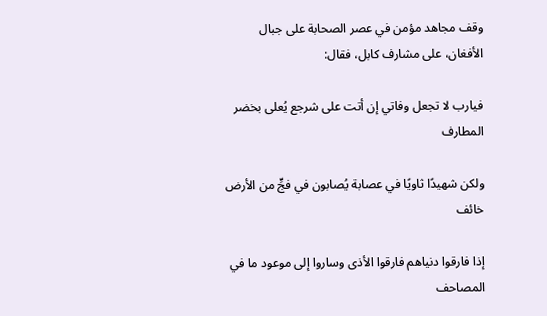وقف مجاهد مؤمن في عصر الصحابة على جبال الأفغان، على مشارف كابل، فقال:

فيارب لا تجعل وفاتي إن أتت على شرجع يُعلى بخضر المطارف

ولكن شهيدًا ثاويًا في عصابة يُصابون في فجٍّ من الأرض خائف

إذا فارقوا دنياهم فارقوا الأذى وساروا إلى موعود ما في المصاحف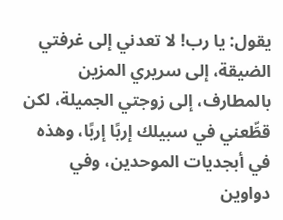يقول: يا رب! لا تعدني إلى غرفتي الضيقة، إلى سريري المزين بالمطارف، إلى زوجتي الجميلة، لكن قطِّعني في سبيلك إربًا إربًا، وهذه في أبجديات الموحدين، وفي دواوين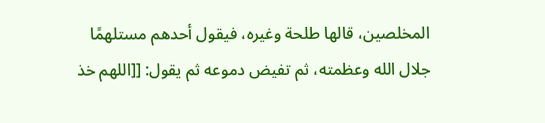المخلصين، قالها طلحة وغيره، فيقول أحدهم مستلهمًا جلال الله وعظمته، ثم تفيض دموعه ثم يقول: [[اللهم خذ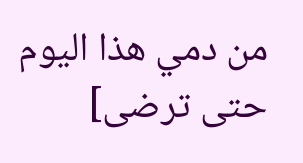من دمي هذا اليوم حتى ترضى]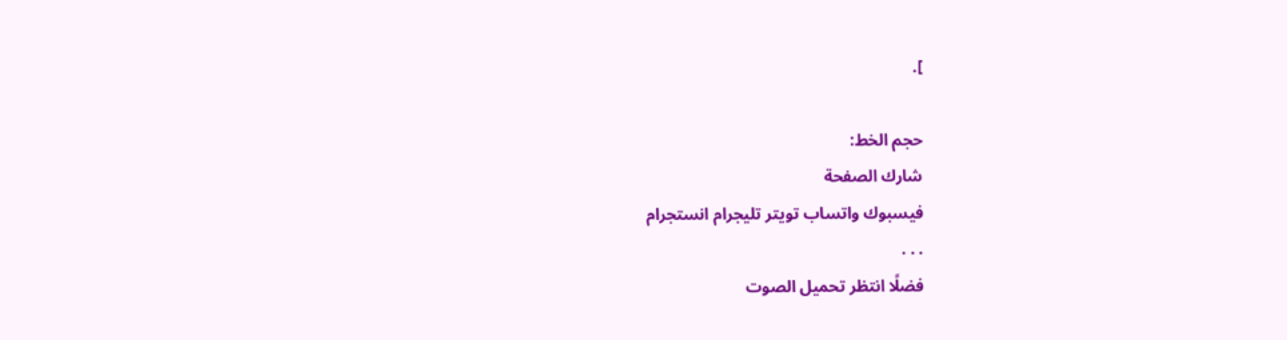].

حجم الخط:
شارك الصفحة
فيسبوك واتساب تويتر تليجرام انستجرام
. . .
فضلًا انتظر تحميل الصوت